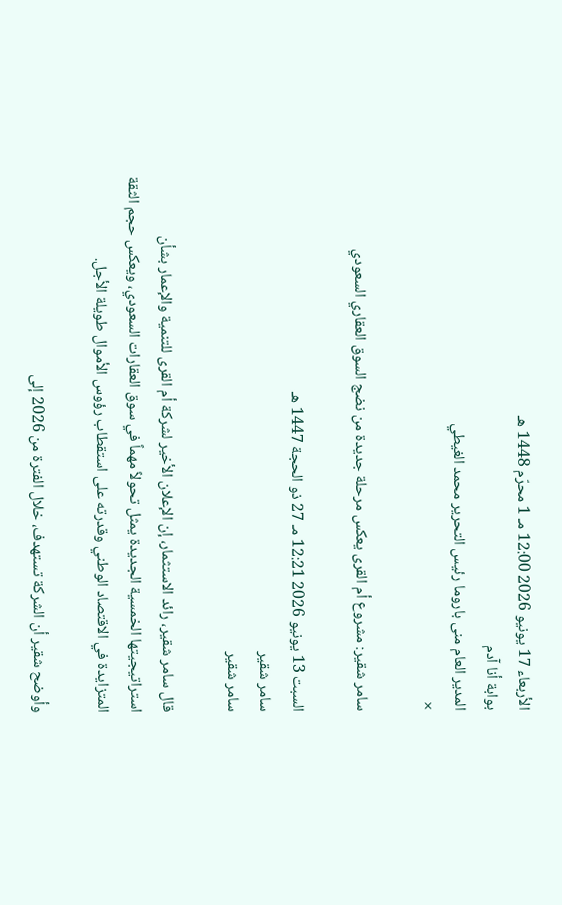الأربعاء 17 يونيو 2026 12:00 مـ 1 محرّم 1448 هـ
بوابة أنا آدم
المدير العام منى باروما رئيس التحرير محمد الغيطي
×

سامر شقير: مشروع أم القرى يعكس مرحلة جديدة من نضج السوق العقاري السعودي

السبت 13 يونيو 2026 12:21 مـ 27 ذو الحجة 1447 هـ
سامر شقير
سامر شقير

قال سامر شقير، رائد الاستثمار، إن الإعلان الأخير لشركة أم القرى للتنمية والإعمار بشأن استراتيجيتها الخمسية الجديدة يمثل تحولاً مهماً في سوق العقارات السعودي، ويعكس حجم الثقة المتزايدة في الاقتصاد الوطني وقدرته على استقطاب رؤوس الأموال طويلة الأجل.

وأوضح شقير أن الشركة تستهدف، خلال الفترة من 2026 إلى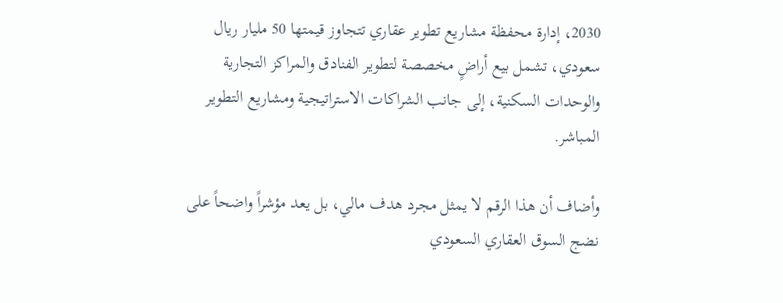2030، إدارة محفظة مشاريع تطوير عقاري تتجاوز قيمتها 50 مليار ريال سعودي، تشمل بيع أراضٍ مخصصة لتطوير الفنادق والمراكز التجارية والوحدات السكنية، إلى جانب الشراكات الاستراتيجية ومشاريع التطوير المباشر.

وأضاف أن هذا الرقم لا يمثل مجرد هدف مالي، بل يعد مؤشراً واضحاً على نضج السوق العقاري السعودي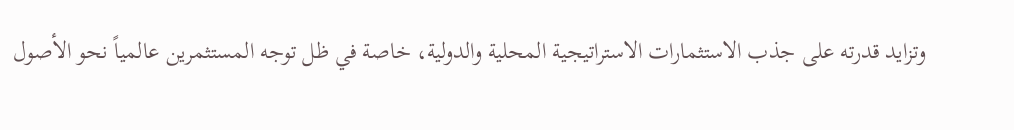وتزايد قدرته على جذب الاستثمارات الاستراتيجية المحلية والدولية، خاصة في ظل توجه المستثمرين عالمياً نحو الأصول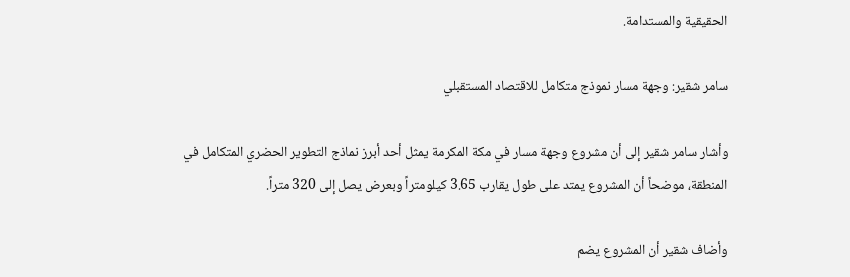الحقيقية والمستدامة.

سامر شقير: وجهة مسار نموذج متكامل للاقتصاد المستقبلي

وأشار سامر شقير إلى أن مشروع وجهة مسار في مكة المكرمة يمثل أحد أبرز نماذج التطوير الحضري المتكامل في المنطقة، موضحاً أن المشروع يمتد على طول يقارب 3.65 كيلومتراً وبعرض يصل إلى 320 متراً.

وأضاف شقير أن المشروع يضم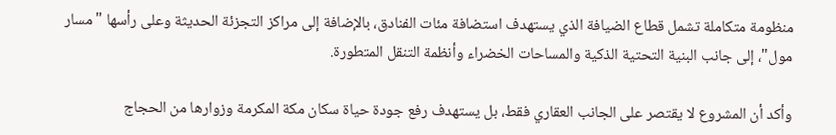منظومة متكاملة تشمل قطاع الضيافة الذي يستهدف استضافة مئات الفنادق، بالإضافة إلى مراكز التجزئة الحديثة وعلى رأسها "مسار مول"، إلى جانب البنية التحتية الذكية والمساحات الخضراء وأنظمة التنقل المتطورة.

وأكد أن المشروع لا يقتصر على الجانب العقاري فقط، بل يستهدف رفع جودة حياة سكان مكة المكرمة وزوارها من الحجاج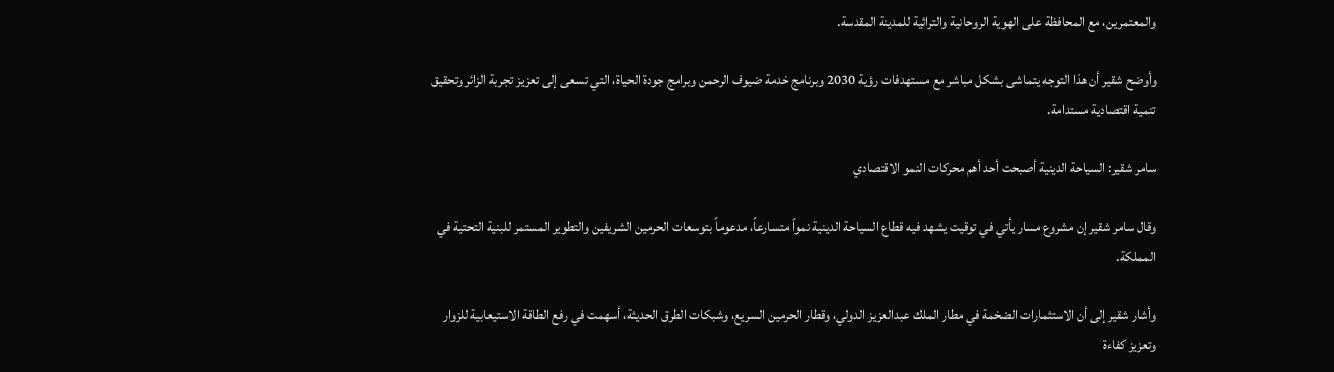والمعتمرين، مع المحافظة على الهوية الروحانية والتراثية للمدينة المقدسة.

وأوضح شقير أن هذا التوجه يتماشى بشكل مباشر مع مستهدفات رؤية 2030 وبرنامج خدمة ضيوف الرحمن وبرامج جودة الحياة، التي تسعى إلى تعزيز تجربة الزائر وتحقيق تنمية اقتصادية مستدامة.

سامر شقير: السياحة الدينية أصبحت أحد أهم محركات النمو الاقتصادي

وقال سامر شقير إن مشروع مسار يأتي في توقيت يشهد فيه قطاع السياحة الدينية نمواً متسارعاً، مدعوماً بتوسعات الحرمين الشريفين والتطوير المستمر للبنية التحتية في المملكة.

وأشار شقير إلى أن الاستثمارات الضخمة في مطار الملك عبدالعزيز الدولي، وقطار الحرمين السريع، وشبكات الطرق الحديثة، أسهمت في رفع الطاقة الاستيعابية للزوار وتعزيز كفاءة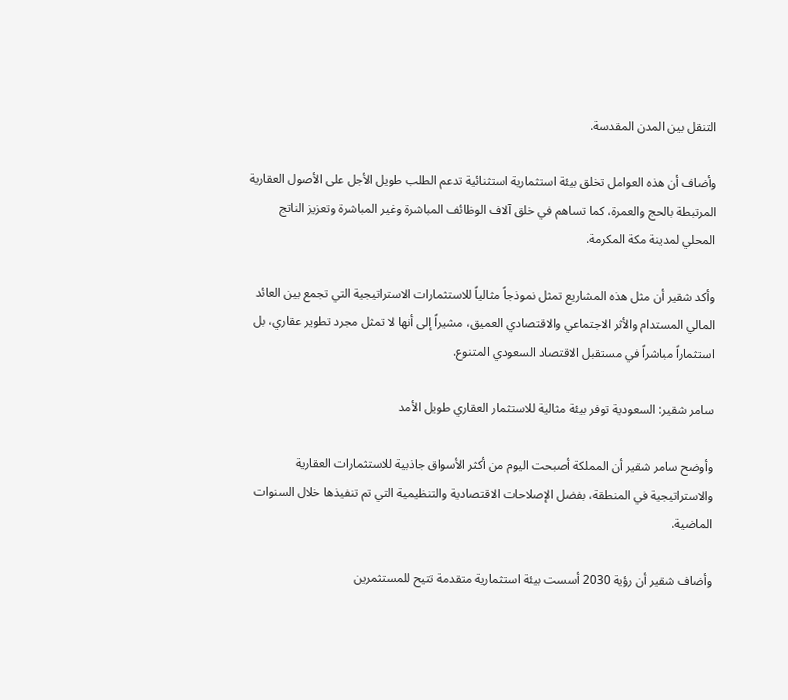التنقل بين المدن المقدسة.

وأضاف أن هذه العوامل تخلق بيئة استثمارية استثنائية تدعم الطلب طويل الأجل على الأصول العقارية المرتبطة بالحج والعمرة، كما تساهم في خلق آلاف الوظائف المباشرة وغير المباشرة وتعزيز الناتج المحلي لمدينة مكة المكرمة.

وأكد شقير أن مثل هذه المشاريع تمثل نموذجاً مثالياً للاستثمارات الاستراتيجية التي تجمع بين العائد المالي المستدام والأثر الاجتماعي والاقتصادي العميق، مشيراً إلى أنها لا تمثل مجرد تطوير عقاري، بل استثماراً مباشراً في مستقبل الاقتصاد السعودي المتنوع.

سامر شقير: السعودية توفر بيئة مثالية للاستثمار العقاري طويل الأمد

وأوضح سامر شقير أن المملكة أصبحت اليوم من أكثر الأسواق جاذبية للاستثمارات العقارية والاستراتيجية في المنطقة، بفضل الإصلاحات الاقتصادية والتنظيمية التي تم تنفيذها خلال السنوات الماضية.

وأضاف شقير أن رؤية 2030 أسست بيئة استثمارية متقدمة تتيح للمستثمرين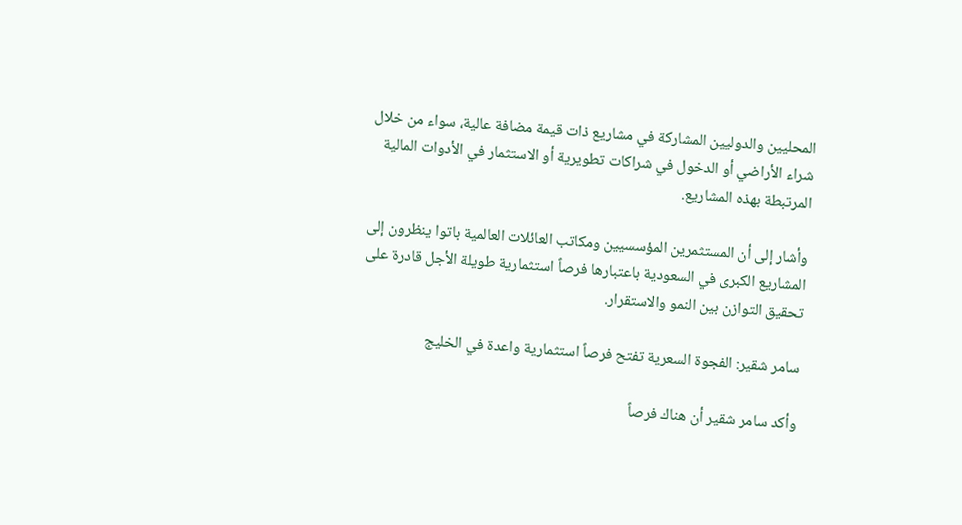المحليين والدوليين المشاركة في مشاريع ذات قيمة مضافة عالية، سواء من خلال شراء الأراضي أو الدخول في شراكات تطويرية أو الاستثمار في الأدوات المالية المرتبطة بهذه المشاريع.

وأشار إلى أن المستثمرين المؤسسيين ومكاتب العائلات العالمية باتوا ينظرون إلى المشاريع الكبرى في السعودية باعتبارها فرصاً استثمارية طويلة الأجل قادرة على تحقيق التوازن بين النمو والاستقرار.

سامر شقير: الفجوة السعرية تفتح فرصاً استثمارية واعدة في الخليج

وأكد سامر شقير أن هناك فرصاً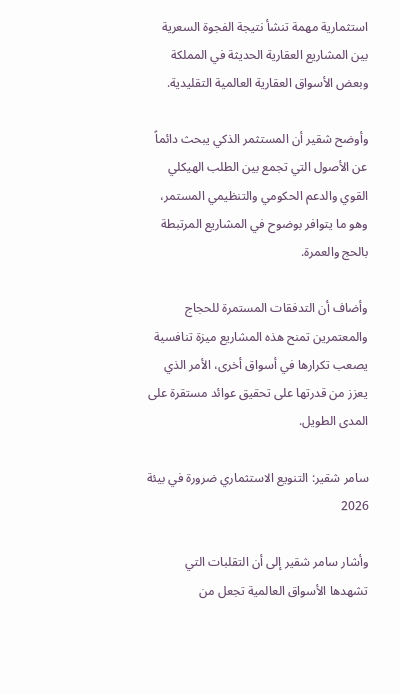استثمارية مهمة تنشأ نتيجة الفجوة السعرية بين المشاريع العقارية الحديثة في المملكة وبعض الأسواق العقارية العالمية التقليدية.

وأوضح شقير أن المستثمر الذكي يبحث دائماً عن الأصول التي تجمع بين الطلب الهيكلي القوي والدعم الحكومي والتنظيمي المستمر، وهو ما يتوافر بوضوح في المشاريع المرتبطة بالحج والعمرة.

وأضاف أن التدفقات المستمرة للحجاج والمعتمرين تمنح هذه المشاريع ميزة تنافسية يصعب تكرارها في أسواق أخرى، الأمر الذي يعزز من قدرتها على تحقيق عوائد مستقرة على المدى الطويل.

سامر شقير: التنويع الاستثماري ضرورة في بيئة 2026

وأشار سامر شقير إلى أن التقلبات التي تشهدها الأسواق العالمية تجعل من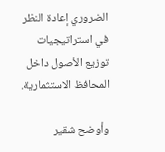الضروري إعادة النظر في استراتيجيات توزيع الأصول داخل المحافظ الاستثمارية.

وأوضح شقير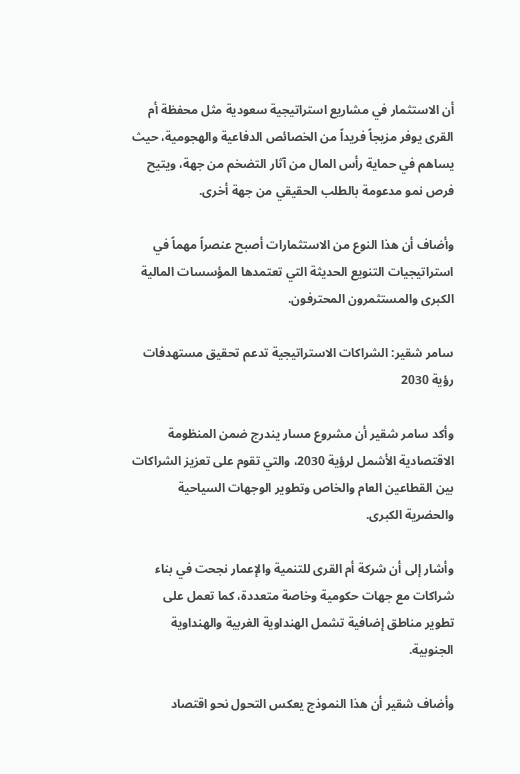أن الاستثمار في مشاريع استراتيجية سعودية مثل محفظة أم القرى يوفر مزيجاً فريداً من الخصائص الدفاعية والهجومية، حيث يساهم في حماية رأس المال من آثار التضخم من جهة، ويتيح فرص نمو مدعومة بالطلب الحقيقي من جهة أخرى.

وأضاف أن هذا النوع من الاستثمارات أصبح عنصراً مهماً في استراتيجيات التنويع الحديثة التي تعتمدها المؤسسات المالية الكبرى والمستثمرون المحترفون.

سامر شقير: الشراكات الاستراتيجية تدعم تحقيق مستهدفات رؤية 2030

وأكد سامر شقير أن مشروع مسار يندرج ضمن المنظومة الاقتصادية الأشمل لرؤية 2030، والتي تقوم على تعزيز الشراكات بين القطاعين العام والخاص وتطوير الوجهات السياحية والحضرية الكبرى.

وأشار إلى أن شركة أم القرى للتنمية والإعمار نجحت في بناء شراكات مع جهات حكومية وخاصة متعددة، كما تعمل على تطوير مناطق إضافية تشمل الهنداوية الغربية والهنداوية الجنوبية.

وأضاف شقير أن هذا النموذج يعكس التحول نحو اقتصاد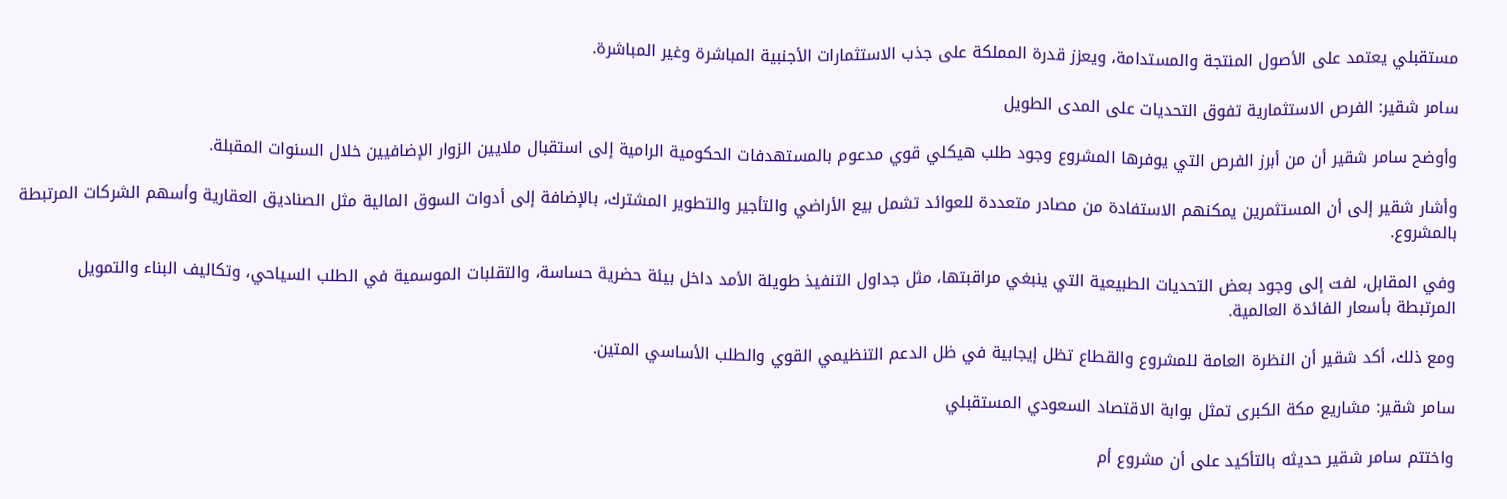مستقبلي يعتمد على الأصول المنتجة والمستدامة، ويعزز قدرة المملكة على جذب الاستثمارات الأجنبية المباشرة وغير المباشرة.

سامر شقير: الفرص الاستثمارية تفوق التحديات على المدى الطويل

وأوضح سامر شقير أن من أبرز الفرص التي يوفرها المشروع وجود طلب هيكلي قوي مدعوم بالمستهدفات الحكومية الرامية إلى استقبال ملايين الزوار الإضافيين خلال السنوات المقبلة.

وأشار شقير إلى أن المستثمرين يمكنهم الاستفادة من مصادر متعددة للعوائد تشمل بيع الأراضي والتأجير والتطوير المشترك، بالإضافة إلى أدوات السوق المالية مثل الصناديق العقارية وأسهم الشركات المرتبطة بالمشروع.

وفي المقابل، لفت إلى وجود بعض التحديات الطبيعية التي ينبغي مراقبتها، مثل جداول التنفيذ طويلة الأمد داخل بيئة حضرية حساسة، والتقلبات الموسمية في الطلب السياحي، وتكاليف البناء والتمويل المرتبطة بأسعار الفائدة العالمية.

ومع ذلك، أكد شقير أن النظرة العامة للمشروع والقطاع تظل إيجابية في ظل الدعم التنظيمي القوي والطلب الأساسي المتين.

سامر شقير: مشاريع مكة الكبرى تمثل بوابة الاقتصاد السعودي المستقبلي

واختتم سامر شقير حديثه بالتأكيد على أن مشروع أم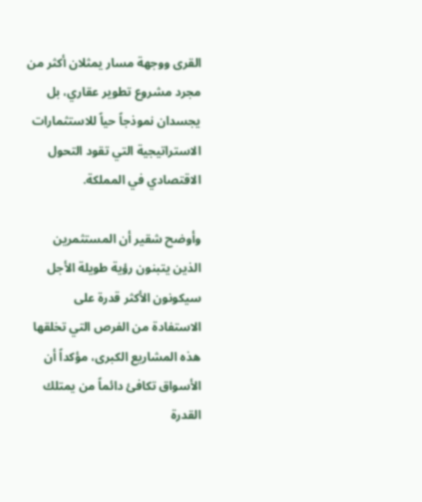القرى ووجهة مسار يمثلان أكثر من مجرد مشروع تطوير عقاري، بل يجسدان نموذجاً حياً للاستثمارات الاستراتيجية التي تقود التحول الاقتصادي في المملكة.

وأوضح شقير أن المستثمرين الذين يتبنون رؤية طويلة الأجل سيكونون الأكثر قدرة على الاستفادة من الفرص التي تخلقها هذه المشاريع الكبرى، مؤكداً أن الأسواق تكافئ دائماً من يمتلك القدرة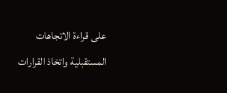على قراءة الاتجاهات المستقبلية واتخاذ القرارات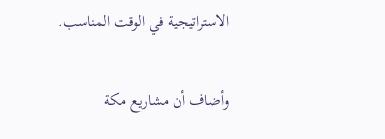الاستراتيجية في الوقت المناسب.

وأضاف أن مشاريع مكة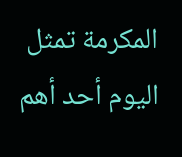المكرمة تمثل اليوم أحد أهم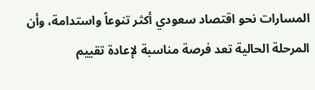المسارات نحو اقتصاد سعودي أكثر تنوعاً واستدامة، وأن المرحلة الحالية تعد فرصة مناسبة لإعادة تقييم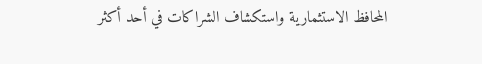المحافظ الاستثمارية واستكشاف الشراكات في أحد أكثر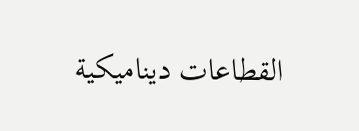القطاعات ديناميكية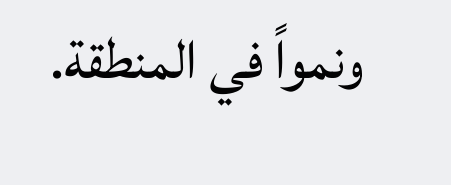ونمواً في المنطقة.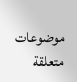موضوعات متعلقة